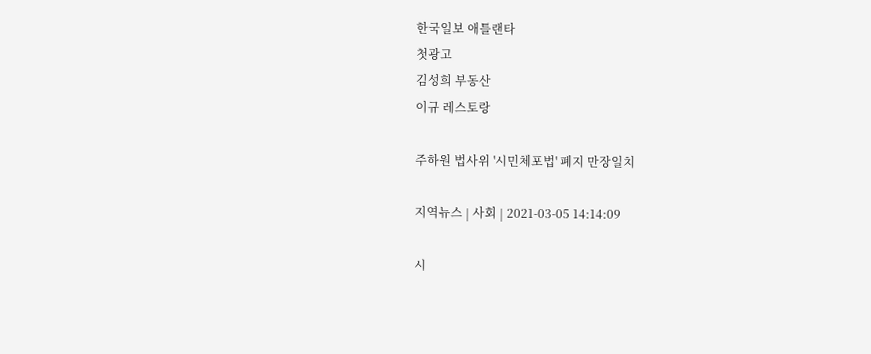한국일보 애틀랜타
첫광고
김성희 부동산
이규 레스토랑

주하원 법사위 '시민체포법' 폐지 만장일치

지역뉴스 | 사회 | 2021-03-05 14:14:09

시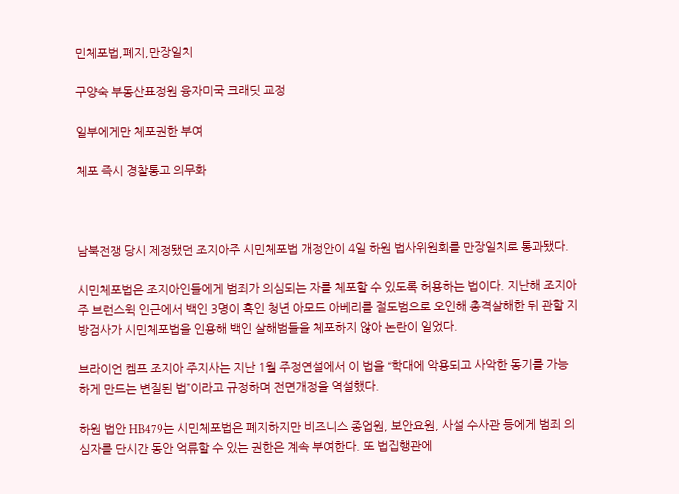민체포법,폐지,만장일치

구양숙 부동산표정원 융자미국 크래딧 교정

일부에게만 체포권한 부여

체포 즉시 경찰통고 의무화



남북전쟁 당시 제정됐던 조지아주 시민체포법 개정안이 4일 하원 법사위원회를 만장일치로 통과됐다.

시민체포법은 조지아인들에게 범죄가 의심되는 자를 체포할 수 있도록 허용하는 법이다. 지난해 조지아주 브런스윅 인근에서 백인 3명이 흑인 청년 아모드 아베리를 절도범으로 오인해 총격살해한 뒤 관할 지방검사가 시민체포법을 인용해 백인 살해범들을 체포하지 않아 논란이 일었다.

브라이언 켐프 조지아 주지사는 지난 1월 주정연설에서 이 법을 “학대에 악용되고 사악한 동기를 가능하게 만드는 변질된 법”이라고 규정하며 전면개정을 역설했다.

하원 법안 HB479는 시민체포법은 폐지하지만 비즈니스 종업원, 보안요원, 사설 수사관 등에게 범죄 의심자를 단시간 동안 억류할 수 있는 권한은 계속 부여한다. 또 법집행관에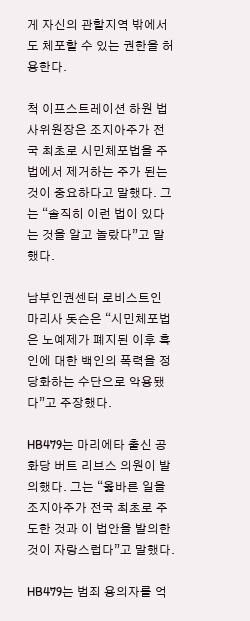게 자신의 관할지역 밖에서도 체포할 수 있는 권한을 허용한다.

척 이프스트레이션 하원 법사위원장은 조지아주가 전국 최초로 시민체포법을 주법에서 제거하는 주가 된는 것이 중요하다고 말했다. 그는 “솔직히 이런 법이 있다는 것을 알고 놀랐다”고 말했다.

남부인권센터 로비스트인 마리사 돗슨은 “시민체포법은 노예제가 폐지된 이후 흑인에 대한 백인의 폭력을 정당화하는 수단으로 악용됐다”고 주장했다.

HB479는 마리에타 출신 공화당 버트 리브스 의원이 발의했다. 그는 “옳바른 일을 조지아주가 전국 최초로 주도한 것과 이 법안을 발의한 것이 자랑스럽다”고 말했다.

HB479는 범죄 용의자를 억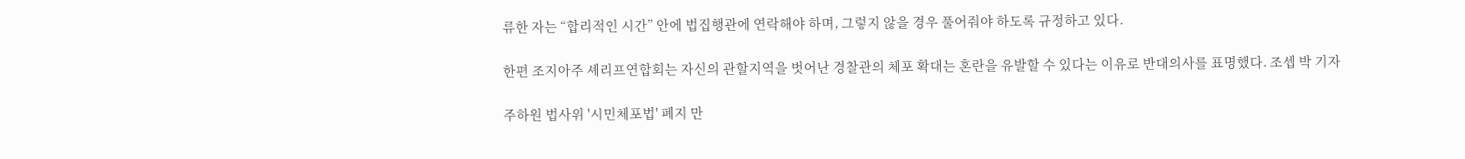류한 자는 “합리적인 시간” 안에 법집행관에 연락해야 하며, 그렇지 않을 경우 풀어줘야 하도록 규정하고 있다.

한편 조지아주 셰리프연합회는 자신의 관할지역을 벗어난 경찰관의 체포 확대는 혼란을 유발할 수 있다는 이유로 반대의사를 표명했다. 조셉 박 기자

주하원 법사위 '시민체포법' 폐지 만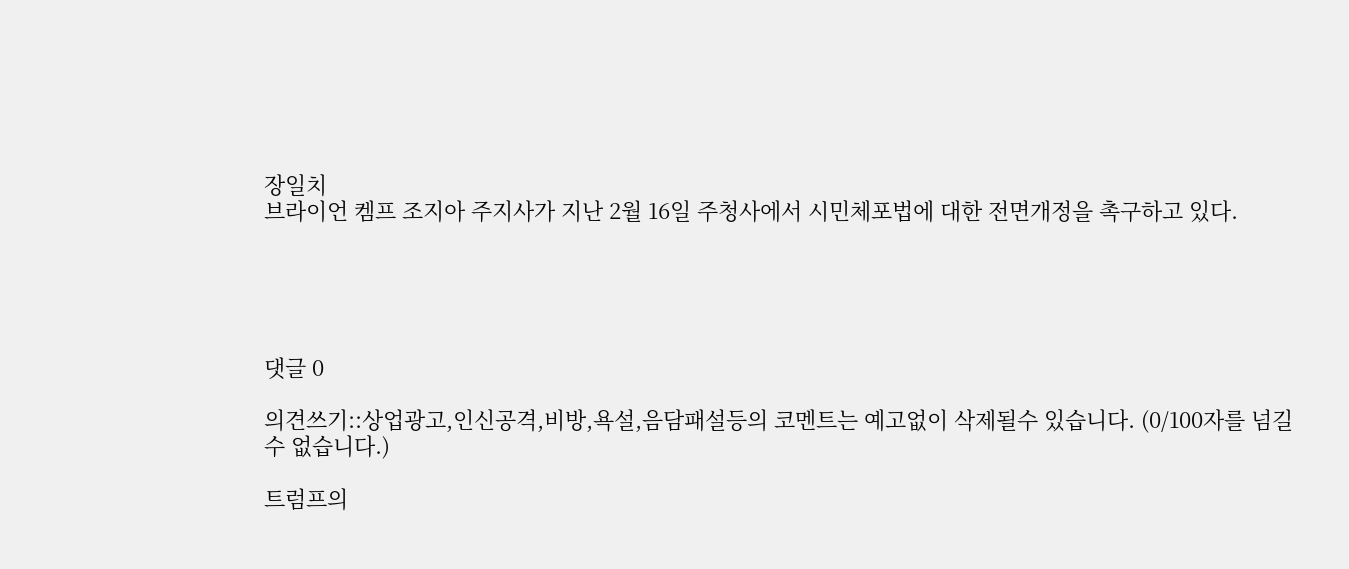장일치
브라이언 켐프 조지아 주지사가 지난 2월 16일 주청사에서 시민체포법에 대한 전면개정을 촉구하고 있다.





댓글 0

의견쓰기::상업광고,인신공격,비방,욕설,음담패설등의 코멘트는 예고없이 삭제될수 있습니다. (0/100자를 넘길 수 없습니다.)

트럼프의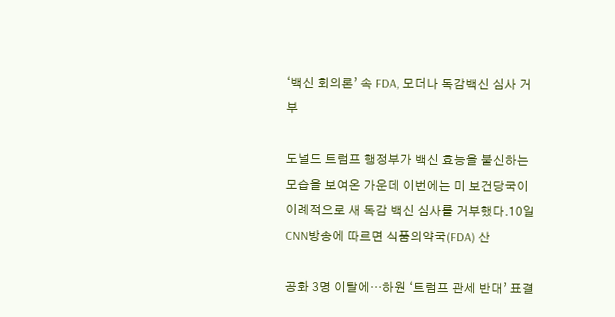‘백신 회의론’ 속 FDA, 모더나 독감백신 심사 거부

도널드 트럼프 행정부가 백신 효능을 불신하는 모습을 보여온 가운데 이번에는 미 보건당국이 이례적으로 새 독감 백신 심사를 거부했다.10일 CNN방송에 따르면 식품의약국(FDA) 산

공화 3명 이탈에…하원 ‘트럼프 관세 반대’ 표결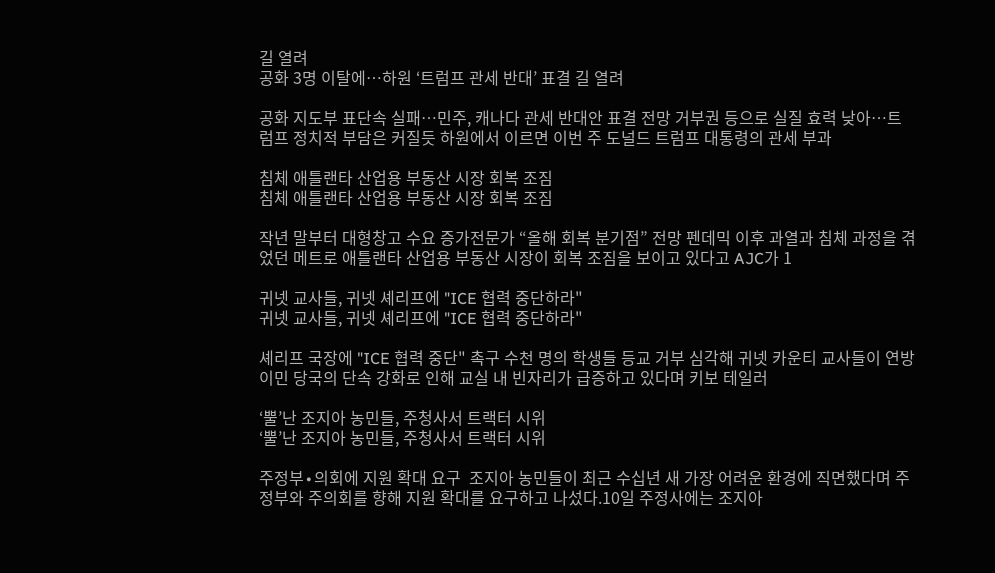길 열려
공화 3명 이탈에…하원 ‘트럼프 관세 반대’ 표결 길 열려

공화 지도부 표단속 실패…민주, 캐나다 관세 반대안 표결 전망 거부권 등으로 실질 효력 낮아…트럼프 정치적 부담은 커질듯 하원에서 이르면 이번 주 도널드 트럼프 대통령의 관세 부과

침체 애틀랜타 산업용 부동산 시장 회복 조짐
침체 애틀랜타 산업용 부동산 시장 회복 조짐

작년 말부터 대형창고 수요 증가전문가 “올해 회복 분기점” 전망 펜데믹 이후 과열과 침체 과정을 겪었던 메트로 애틀랜타 산업용 부동산 시장이 회복 조짐을 보이고 있다고 AJC가 1

귀넷 교사들, 귀넷 셰리프에 "ICE 협력 중단하라"
귀넷 교사들, 귀넷 셰리프에 "ICE 협력 중단하라"

셰리프 국장에 "ICE 협력 중단" 촉구 수천 명의 학생들 등교 거부 심각해 귀넷 카운티 교사들이 연방 이민 당국의 단속 강화로 인해 교실 내 빈자리가 급증하고 있다며 키보 테일러

‘뿔’난 조지아 농민들, 주청사서 트랙터 시위
‘뿔’난 조지아 농민들, 주청사서 트랙터 시위

주정부∙의회에 지원 확대 요구  조지아 농민들이 최근 수십년 새 가장 어려운 환경에 직면했다며 주정부와 주의회를 향해 지원 확대를 요구하고 나섰다.10일 주정사에는 조지아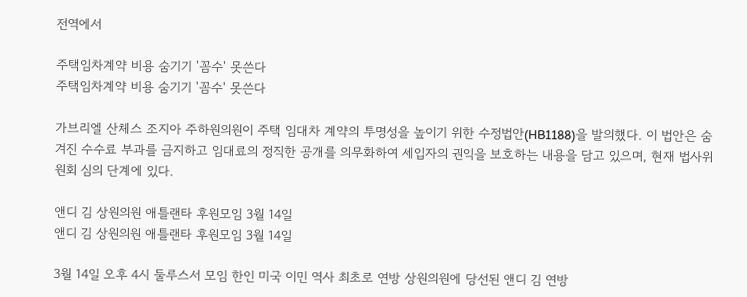전역에서

주택임차계약 비용 숨기기 '꼼수' 못쓴다
주택임차계약 비용 숨기기 '꼼수' 못쓴다

가브리엘 산체스 조지아 주하원의원이 주택 임대차 계약의 투명성을 높이기 위한 수정법안(HB1188)을 발의했다. 이 법안은 숨겨진 수수료 부과를 금지하고 임대료의 정직한 공개를 의무화하여 세입자의 권익을 보호하는 내용을 담고 있으며, 현재 법사위원회 심의 단계에 있다.

앤디 김 상원의원 애틀랜타 후원모임 3월 14일
앤디 김 상원의원 애틀랜타 후원모임 3월 14일

3월 14일 오후 4시 둘루스서 모임 한인 미국 이민 역사 최초로 연방 상원의원에 당선된 앤디 김 연방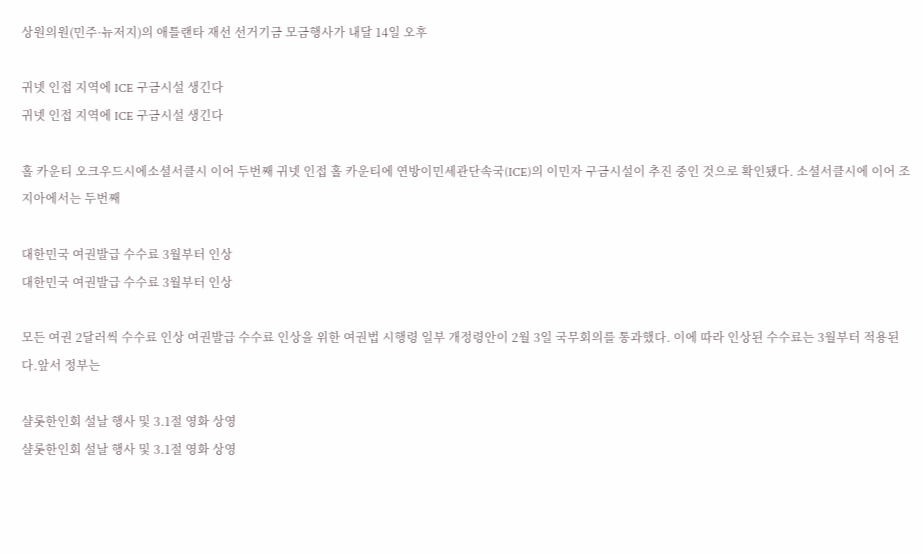상원의원(민주·뉴저지)의 애틀랜타 재선 선거기금 모금행사가 내달 14일 오후

귀넷 인접 지역에 ICE 구금시설 생긴다
귀넷 인접 지역에 ICE 구금시설 생긴다

홀 카운티 오크우드시에소셜서클시 이어 두번째 귀넷 인접 홀 카운티에 연방이민세관단속국(ICE)의 이민자 구금시설이 추진 중인 것으로 확인됐다. 소셜서클시에 이어 조지아에서는 두번째

대한민국 여권발급 수수료 3월부터 인상
대한민국 여권발급 수수료 3월부터 인상

모든 여권 2달러씩 수수료 인상 여권발급 수수료 인상을 위한 여권법 시행령 일부 개정령안이 2월 3일 국무회의를 통과했다. 이에 따라 인상된 수수료는 3월부터 적용된다.앞서 정부는

샬롯한인회 설날 행사 및 3.1절 영화 상영
샬롯한인회 설날 행사 및 3.1절 영화 상영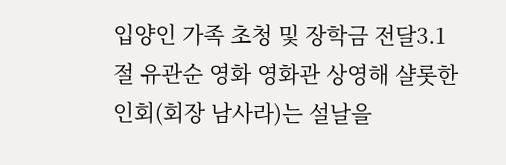입양인 가족 초청 및 장학금 전달3.1절 유관순 영화 영화관 상영해 샬롯한인회(회장 남사라)는 설날을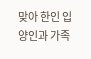맞아 한인 입양인과 가족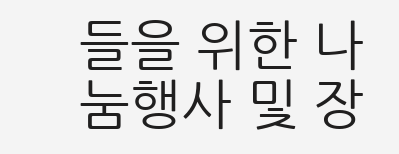들을 위한 나눔행사 및 장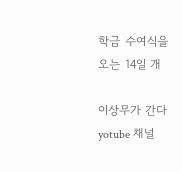학금 수여식을 오는 14일 개

이상무가 간다 yotube 채널